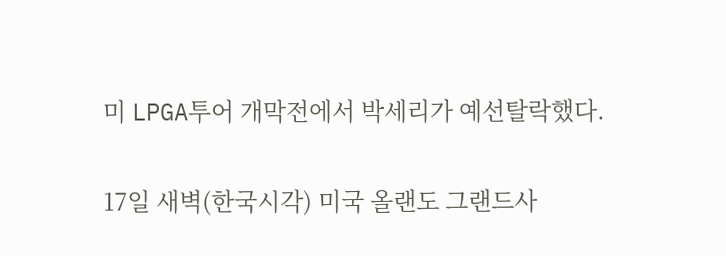미 LPGA투어 개막전에서 박세리가 예선탈락했다.

17일 새벽(한국시각) 미국 올랜도 그랜드사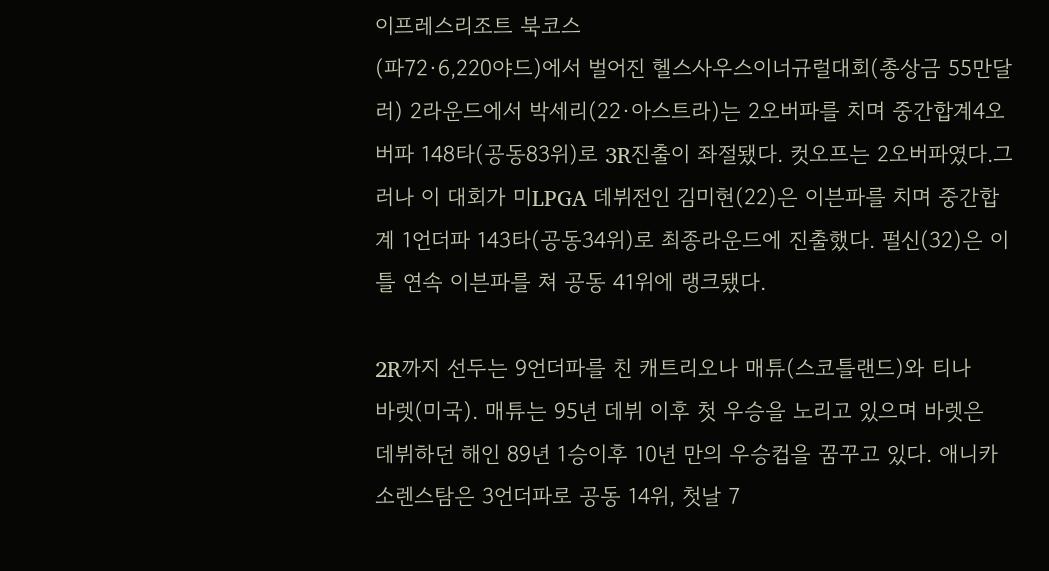이프레스리조트 북코스
(파72·6,220야드)에서 벌어진 헬스사우스이너규럴대회(총상금 55만달
러) 2라운드에서 박세리(22·아스트라)는 2오버파를 치며 중간합계4오
버파 148타(공동83위)로 3R진출이 좌절됐다. 컷오프는 2오버파였다.그
러나 이 대회가 미LPGA 데뷔전인 김미현(22)은 이븐파를 치며 중간합
계 1언더파 143타(공동34위)로 최종라운드에 진출했다. 펄신(32)은 이
틀 연속 이븐파를 쳐 공동 41위에 랭크됐다.

2R까지 선두는 9언더파를 친 캐트리오나 매튜(스코틀랜드)와 티나
바렛(미국). 매튜는 95년 데뷔 이후 첫 우승을 노리고 있으며 바렛은
데뷔하던 해인 89년 1승이후 10년 만의 우승컵을 꿈꾸고 있다. 애니카
소렌스탐은 3언더파로 공동 14위, 첫날 7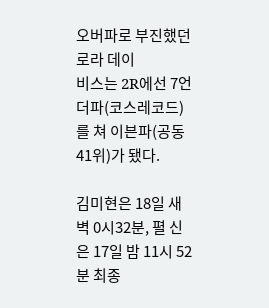오버파로 부진했던 로라 데이
비스는 2R에선 7언더파(코스레코드)를 쳐 이븐파(공동41위)가 됐다.

김미현은 18일 새벽 0시32분, 펼 신은 17일 밤 11시 52분 최종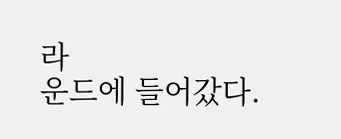라
운드에 들어갔다.